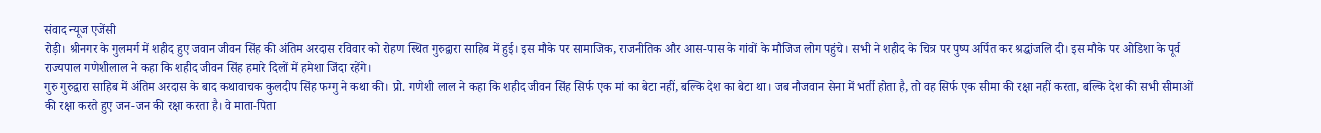संवाद न्यूज एजेंसी
रोड़ी। श्रीनगर के गुलमर्ग में शहीद हुए जवान जीवन सिंह की अंतिम अरदास रविवार को रोहण स्थित गुरुद्वारा साहिब में हुई। इस मौके पर सामाजिक, राजनीतिक और आस-पास के गांवों के मौजिज लोग पहुंचे। सभी ने शहीद के चित्र पर पुष्प अर्पित कर श्रद्धांजलि दी। इस मौके पर ओडिशा के पूर्व राज्यपाल गणेशीलाल ने कहा कि शहीद जीवन सिंह हमारे दिलों में हमेशा जिंदा रहेंगे।
गुरु गुरुद्वारा साहिब में अंतिम अरदास के बाद कथावाचक कुलदीप सिंह फग्गु ने कथा की। प्रो. गणेशी लाल ने कहा कि शहीद जीवन सिंह सिर्फ एक मां का बेटा नहीं, बल्कि देश का बेटा था। जब नौजवान सेना में भर्ती होता है, तो वह सिर्फ एक सीमा की रक्षा नहीं करता, बल्कि देश की सभी सीमाओं की रक्षा करते हुए जन-जन की रक्षा करता है। वे माता-पिता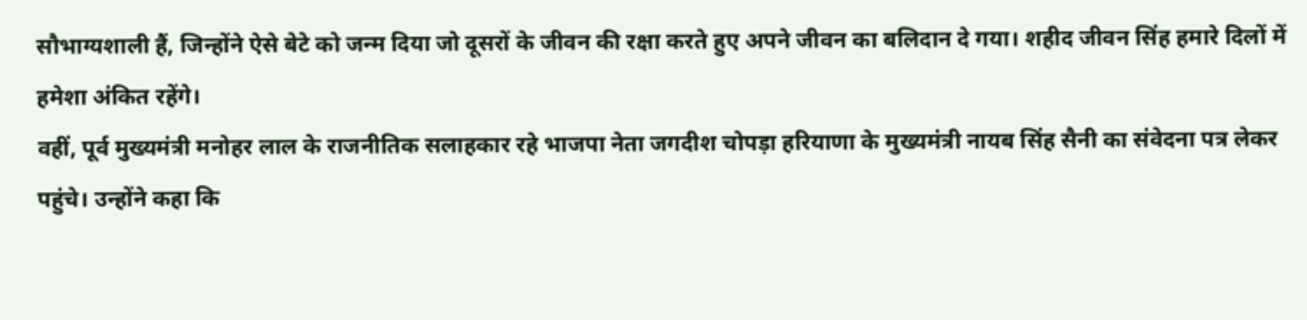सौभाग्यशाली हैं, जिन्होंने ऐसे बेटे को जन्म दिया जो दूसरों के जीवन की रक्षा करते हुए अपने जीवन का बलिदान दे गया। शहीद जीवन सिंह हमारे दिलों में हमेशा अंकित रहेंगे।
वहीं, पूर्व मुख्यमंत्री मनोहर लाल के राजनीतिक सलाहकार रहे भाजपा नेता जगदीश चोपड़ा हरियाणा के मुख्यमंत्री नायब सिंह सैनी का संवेदना पत्र लेकर पहुंचे। उन्होंने कहा कि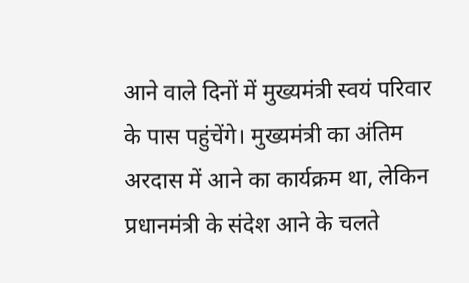आने वाले दिनों में मुख्यमंत्री स्वयं परिवार के पास पहुंचेंगे। मुख्यमंत्री का अंतिम अरदास में आने का कार्यक्रम था, लेकिन प्रधानमंत्री के संदेश आने के चलते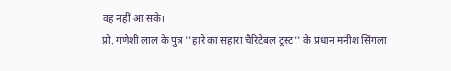वह नहीं आ सके।
प्रो. गणेशी लाल के पुत्र ''हारे का सहारा चैरिटेबल ट्रस्ट'' के प्रधान मनीश सिंगला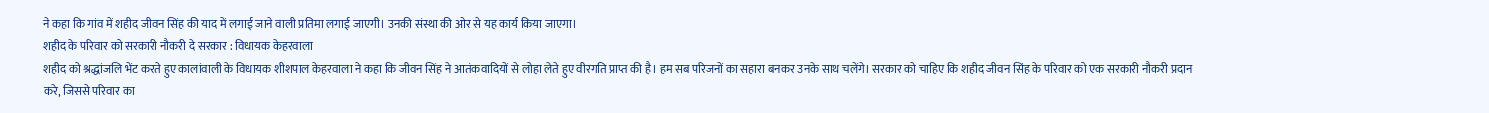ने कहा कि गांव में शहीद जीवन सिंह की याद में लगाई जाने वाली प्रतिमा लगाई जाएगी। उनकी संस्था की ओर से यह कार्य किया जाएगा।
शहीद के परिवार को सरकारी नौकरी दे सरकार : विधायक केहरवाला
शहीद को श्रद्धांजलि भेंट करते हुए कालांवाली के विधायक शीशपाल केहरवाला ने कहा कि जीवन सिंह ने आतंकवादियों से लोहा लेते हुए वीरगति प्राप्त की है। हम सब परिजनों का सहारा बनकर उनके साथ चलेंगे। सरकार को चाहिए कि शहीद जीवन सिंह के परिवार को एक सरकारी नौकरी प्रदान करे, जिससे परिवार का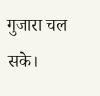गुजारा चल सके।